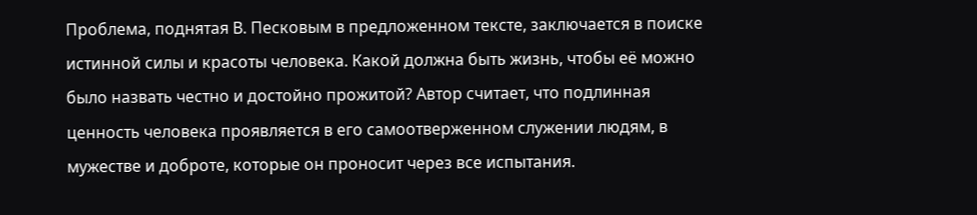Проблема, поднятая В. Песковым в предложенном тексте, заключается в поиске истинной силы и красоты человека. Какой должна быть жизнь, чтобы её можно было назвать честно и достойно прожитой? Автор считает, что подлинная ценность человека проявляется в его самоотверженном служении людям, в мужестве и доброте, которые он проносит через все испытания.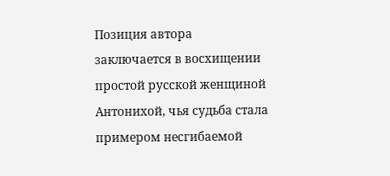Позиция автора заключается в восхищении простой русской женщиной Антонихой, чья судьба стала примером несгибаемой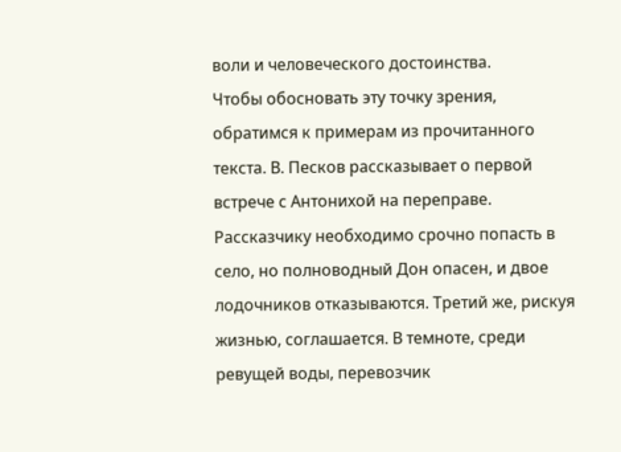воли и человеческого достоинства.
Чтобы обосновать эту точку зрения, обратимся к примерам из прочитанного текста. В. Песков рассказывает о первой встрече с Антонихой на переправе. Рассказчику необходимо срочно попасть в село, но полноводный Дон опасен, и двое лодочников отказываются. Третий же, рискуя жизнью, соглашается. В темноте, среди ревущей воды, перевозчик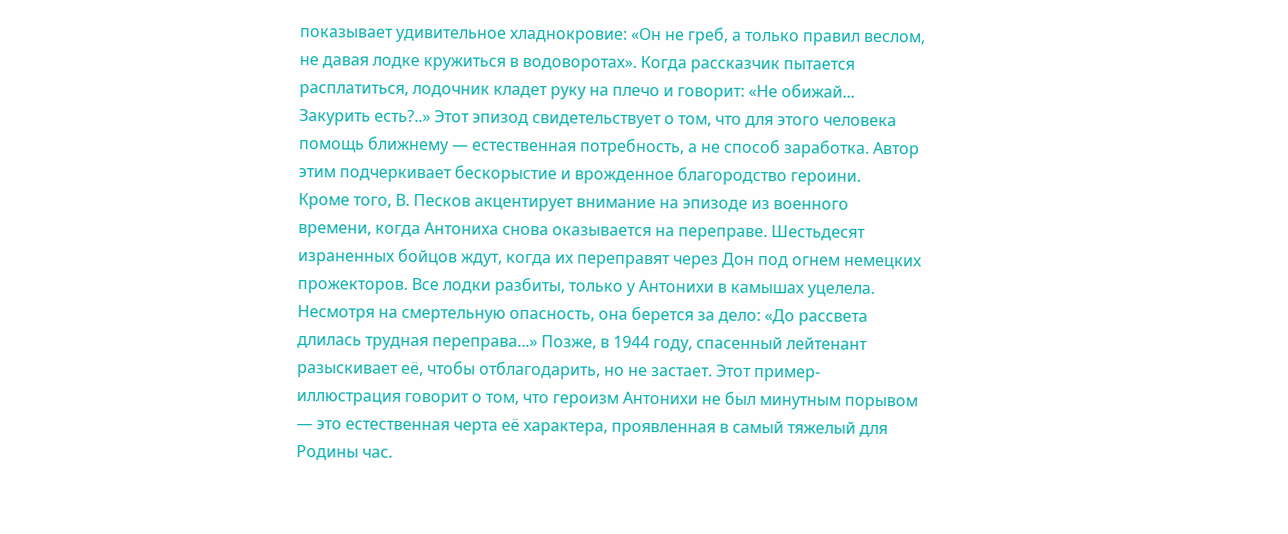показывает удивительное хладнокровие: «Он не греб, а только правил веслом, не давая лодке кружиться в водоворотах». Когда рассказчик пытается расплатиться, лодочник кладет руку на плечо и говорит: «Не обижай... Закурить есть?..» Этот эпизод свидетельствует о том, что для этого человека помощь ближнему — естественная потребность, а не способ заработка. Автор этим подчеркивает бескорыстие и врожденное благородство героини.
Кроме того, В. Песков акцентирует внимание на эпизоде из военного времени, когда Антониха снова оказывается на переправе. Шестьдесят израненных бойцов ждут, когда их переправят через Дон под огнем немецких прожекторов. Все лодки разбиты, только у Антонихи в камышах уцелела. Несмотря на смертельную опасность, она берется за дело: «До рассвета длилась трудная переправа...» Позже, в 1944 году, спасенный лейтенант разыскивает её, чтобы отблагодарить, но не застает. Этот пример-иллюстрация говорит о том, что героизм Антонихи не был минутным порывом — это естественная черта её характера, проявленная в самый тяжелый для Родины час.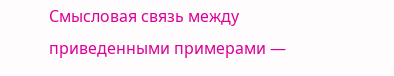Смысловая связь между приведенными примерами —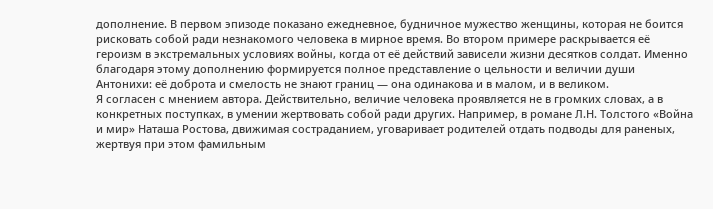дополнение. В первом эпизоде показано ежедневное, будничное мужество женщины, которая не боится рисковать собой ради незнакомого человека в мирное время. Во втором примере раскрывается её героизм в экстремальных условиях войны, когда от её действий зависели жизни десятков солдат. Именно благодаря этому дополнению формируется полное представление о цельности и величии души Антонихи: её доброта и смелость не знают границ — она одинакова и в малом, и в великом.
Я согласен с мнением автора. Действительно, величие человека проявляется не в громких словах, а в конкретных поступках, в умении жертвовать собой ради других. Например, в романе Л.Н. Толстого «Война и мир» Наташа Ростова, движимая состраданием, уговаривает родителей отдать подводы для раненых, жертвуя при этом фамильным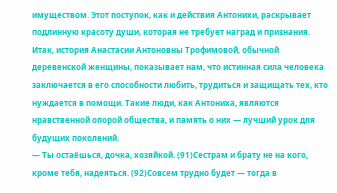имуществом. Этот поступок, как и действия Антонихи, раскрывает подлинную красоту души, которая не требует наград и признания.
Итак, история Анастасии Антоновны Трофимовой, обычной деревенской женщины, показывает нам, что истинная сила человека заключается в его способности любить, трудиться и защищать тех, кто нуждается в помощи. Такие люди, как Антониха, являются нравственной опорой общества, и память о них — лучший урок для будущих поколений.
— Ты остаёшься, дочка, хозяйкой. (91)Сестрам и брату не на кого, кроме тебя, надеяться. (92)Совсем трудно будет — тогда в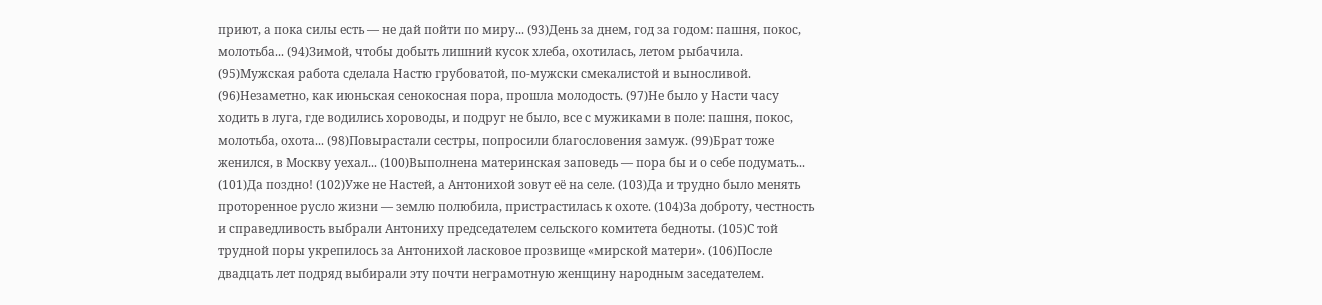приют, а пока силы есть — не дай пойти по миру... (93)День за днем, год за годом: пашня, покос, молотьба... (94)Зимой, чтобы добыть лишний кусок хлеба, охотилась, летом рыбачила. (95)Мужская работа сделала Настю грубоватой, по-мужски смекалистой и выносливой. (96)Незаметно, как июньская сенокосная пора, прошла молодость. (97)Не было у Насти часу ходить в луга, где водились хороводы, и подруг не было, все с мужиками в поле: пашня, покос, молотьба, охота... (98)Повырастали сестры, попросили благословения замуж. (99)Брат тоже женился, в Москву уехал... (100)Выполнена материнская заповедь — пора бы и о себе подумать... (101)Да поздно! (102)Уже не Настей, а Антонихой зовут её на селе. (103)Да и трудно было менять проторенное русло жизни — землю полюбила, пристрастилась к охоте. (104)За доброту, честность и справедливость выбрали Антониху председателем сельского комитета бедноты. (105)С той трудной поры укрепилось за Антонихой ласковое прозвище «мирской матери». (106)После двадцать лет подряд выбирали эту почти неграмотную женщину народным заседателем.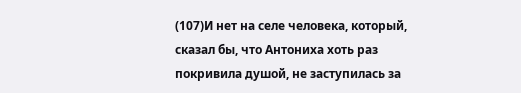(107)И нет на селе человека, который, сказал бы, что Антониха хоть раз покривила душой, не заступилась за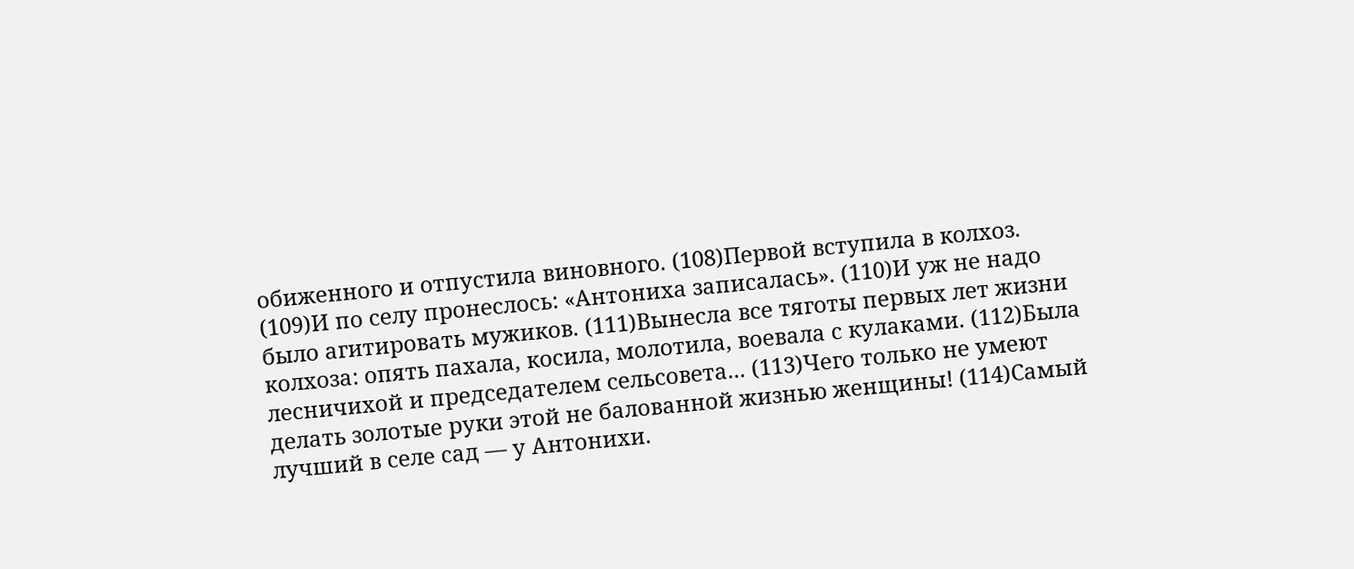обиженного и отпустила виновного. (108)Первой вступила в колхоз. (109)И по селу пронеслось: «Антониха записалась». (110)И уж не надо было агитировать мужиков. (111)Вынесла все тяготы первых лет жизни колхоза: опять пахала, косила, молотила, воевала с кулаками. (112)Была лесничихой и председателем сельсовета... (113)Чего только не умеют делать золотые руки этой не балованной жизнью женщины! (114)Самый лучший в селе сад — у Антонихи.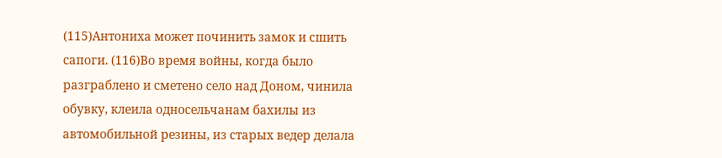(115)Антониха может починить замок и сшить сапоги. (116)Во время войны, когда было разграблено и сметено село над Доном, чинила обувку, клеила односельчанам бахилы из автомобильной резины, из старых ведер делала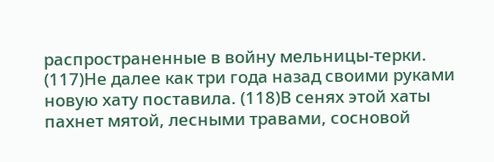распространенные в войну мельницы-терки. (117)Не далее как три года назад своими руками новую хату поставила. (118)В сенях этой хаты пахнет мятой, лесными травами, сосновой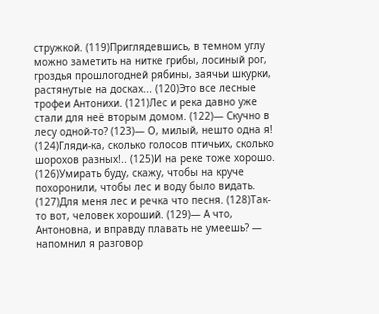стружкой. (119)Приглядевшись, в темном углу можно заметить на нитке грибы, лосиный рог, гроздья прошлогодней рябины, заячьи шкурки, растянутые на досках... (120)Это все лесные трофеи Антонихи. (121)Лес и река давно уже стали для неё вторым домом. (122)— Скучно в лесу одной-то? (123)— О, милый, нешто одна я! (124)Гляди-ка, сколько голосов птичьих, сколько шорохов разных!.. (125)И на реке тоже хорошо. (126)Умирать буду, скажу, чтобы на круче похоронили, чтобы лес и воду было видать. (127)Для меня лес и речка что песня. (128)Так-то вот, человек хороший. (129)— А что, Антоновна, и вправду плавать не умеешь? — напомнил я разговор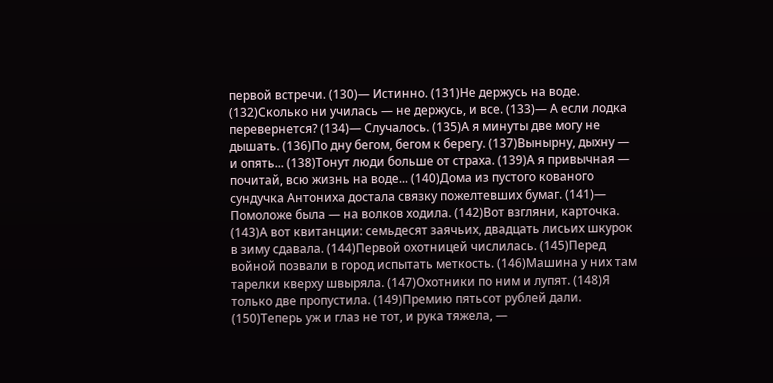первой встречи. (130)— Истинно. (131)Не держусь на воде. (132)Сколько ни училась — не держусь, и все. (133)— А если лодка перевернется? (134)— Случалось. (135)А я минуты две могу не дышать. (136)По дну бегом, бегом к берегу. (137)Вынырну, дыхну — и опять... (138)Тонут люди больше от страха. (139)А я привычная — почитай, всю жизнь на воде... (140)Дома из пустого кованого сундучка Антониха достала связку пожелтевших бумаг. (141)— Помоложе была — на волков ходила. (142)Вот взгляни, карточка. (143)А вот квитанции: семьдесят заячьих, двадцать лисьих шкурок в зиму сдавала. (144)Первой охотницей числилась. (145)Перед войной позвали в город испытать меткость. (146)Машина у них там тарелки кверху швыряла. (147)Охотники по ним и лупят. (148)Я только две пропустила. (149)Премию пятьсот рублей дали. (150)Теперь уж и глаз не тот, и рука тяжела, —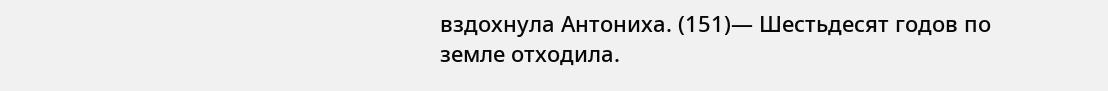вздохнула Антониха. (151)— Шестьдесят годов по земле отходила.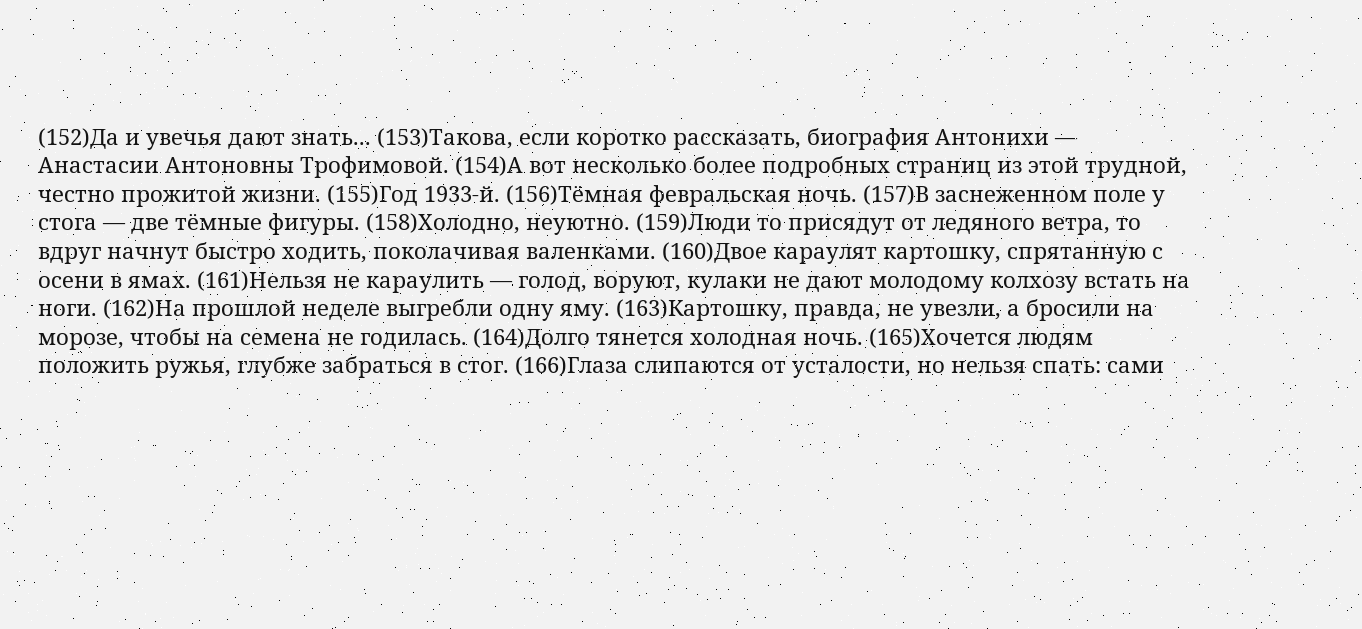(152)Да и увечья дают знать... (153)Такова, если коротко рассказать, биография Антонихи — Анастасии Антоновны Трофимовой. (154)А вот несколько более подробных страниц из этой трудной, честно прожитой жизни. (155)Год 1933-й. (156)Тёмная февральская ночь. (157)В заснеженном поле у стога — две тёмные фигуры. (158)Холодно, неуютно. (159)Люди то присядут от ледяного ветра, то вдруг начнут быстро ходить, поколачивая валенками. (160)Двое караулят картошку, спрятанную с осени в ямах. (161)Нельзя не караулить — голод, воруют, кулаки не дают молодому колхозу встать на ноги. (162)На прошлой неделе выгребли одну яму. (163)Картошку, правда, не увезли, а бросили на морозе, чтобы на семена не годилась. (164)Долго тянется холодная ночь. (165)Хочется людям положить ружья, глубже забраться в стог. (166)Глаза слипаются от усталости, но нельзя спать: сами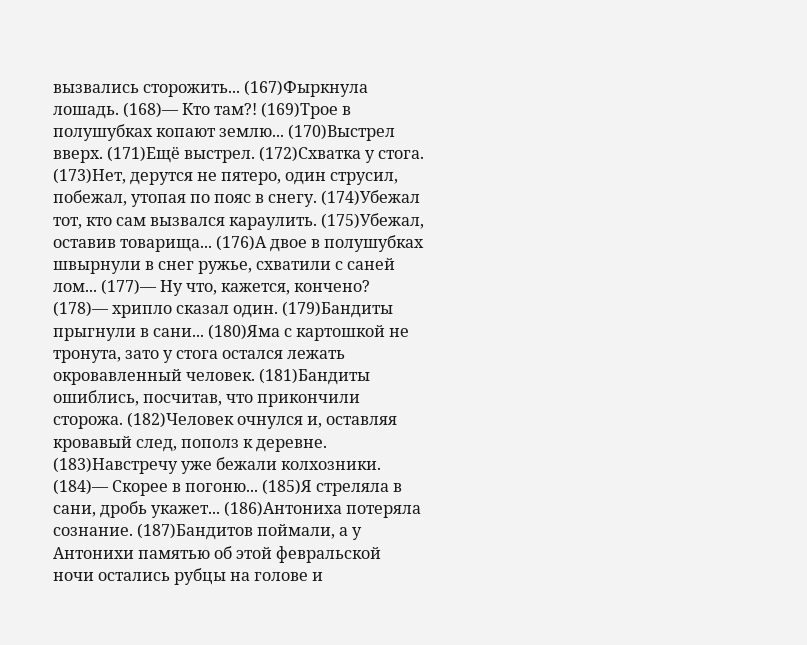вызвались сторожить... (167)Фыркнула лошадь. (168)— Кто там?! (169)Трое в полушубках копают землю... (170)Выстрел вверх. (171)Ещё выстрел. (172)Схватка у стога. (173)Нет, дерутся не пятеро, один струсил, побежал, утопая по пояс в снегу. (174)Убежал тот, кто сам вызвался караулить. (175)Убежал, оставив товарища... (176)А двое в полушубках швырнули в снег ружье, схватили с саней лом... (177)— Ну что, кажется, кончено? (178)— хрипло сказал один. (179)Бандиты прыгнули в сани... (180)Яма с картошкой не тронута, зато у стога остался лежать окровавленный человек. (181)Бандиты ошиблись, посчитав, что прикончили сторожа. (182)Человек очнулся и, оставляя кровавый след, пополз к деревне. (183)Навстречу уже бежали колхозники. (184)— Скорее в погоню... (185)Я стреляла в сани, дробь укажет... (186)Антониха потеряла сознание. (187)Бандитов поймали, а у Антонихи памятью об этой февральской ночи остались рубцы на голове и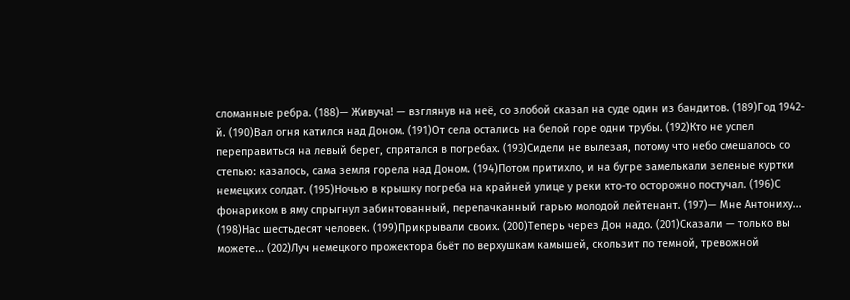сломанные ребра. (188)— Живуча! — взглянув на неё, со злобой сказал на суде один из бандитов. (189)Год 1942-й. (190)Вал огня катился над Доном. (191)От села остались на белой горе одни трубы. (192)Кто не успел переправиться на левый берег, спрятался в погребах. (193)Сидели не вылезая, потому что небо смешалось со степью: казалось, сама земля горела над Доном. (194)Потом притихло, и на бугре замелькали зеленые куртки немецких солдат. (195)Ночью в крышку погреба на крайней улице у реки кто-то осторожно постучал. (196)С фонариком в яму спрыгнул забинтованный, перепачканный гарью молодой лейтенант. (197)— Мне Антониху... (198)Нас шестьдесят человек. (199)Прикрывали своих. (200)Теперь через Дон надо. (201)Сказали — только вы можете... (202)Луч немецкого прожектора бьёт по верхушкам камышей, скользит по темной, тревожной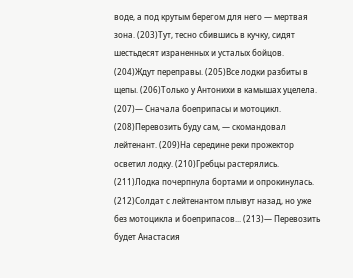воде, а под крутым берегом для него — мертвая зона. (203)Тут, тесно сбившись в кучку, сидят шестьдесят израненных и усталых бойцов. (204)Ждут переправы. (205)Все лодки разбиты в щепы. (206)Только у Антонихи в камышах уцелела. (207)— Сначала боеприпасы и мотоцикл. (208)Перевозить буду сам, — скомандовал лейтенант. (209)На середине реки прожектор осветил лодку. (210)Гребцы растерялись. (211)Лодка почерпнула бортами и опрокинулась. (212)Солдат с лейтенантом плывут назад, но уже без мотоцикла и боеприпасов... (213)— Перевозить будет Анастасия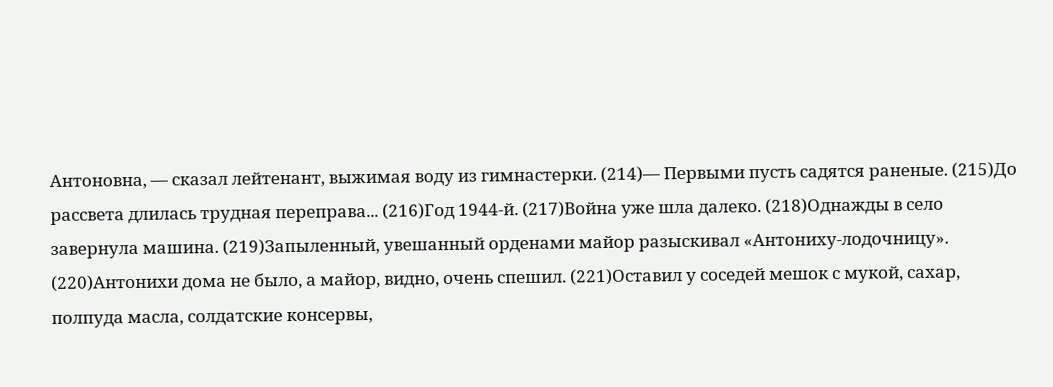Антоновна, — сказал лейтенант, выжимая воду из гимнастерки. (214)— Первыми пусть садятся раненые. (215)До рассвета длилась трудная переправа... (216)Год 1944-й. (217)Война уже шла далеко. (218)Однажды в село завернула машина. (219)Запыленный, увешанный орденами майор разыскивал «Антониху-лодочницу». (220)Антонихи дома не было, а майор, видно, очень спешил. (221)Оставил у соседей мешок с мукой, сахар, полпуда масла, солдатские консервы,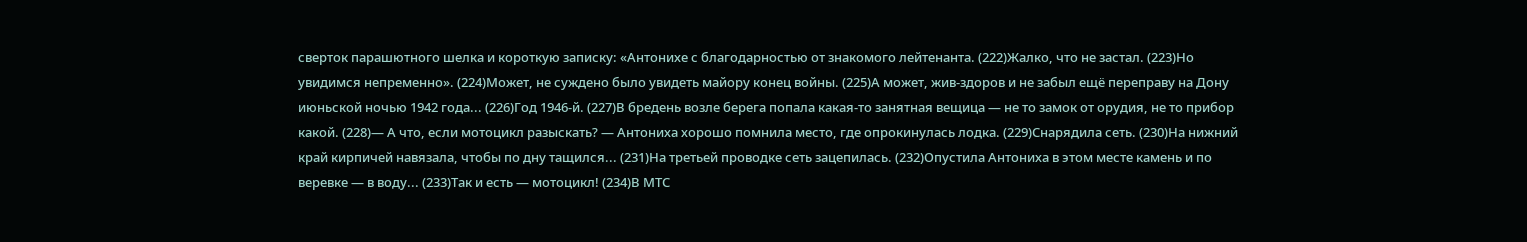сверток парашютного шелка и короткую записку: «Антонихе с благодарностью от знакомого лейтенанта. (222)Жалко, что не застал. (223)Но увидимся непременно». (224)Может, не суждено было увидеть майору конец войны. (225)А может, жив-здоров и не забыл ещё переправу на Дону июньской ночью 1942 года... (226)Год 1946-й. (227)В бредень возле берега попала какая-то занятная вещица — не то замок от орудия, не то прибор какой. (228)— А что, если мотоцикл разыскать? — Антониха хорошо помнила место, где опрокинулась лодка. (229)Снарядила сеть. (230)На нижний край кирпичей навязала, чтобы по дну тащился... (231)На третьей проводке сеть зацепилась. (232)Опустила Антониха в этом месте камень и по веревке — в воду... (233)Так и есть — мотоцикл! (234)В МТС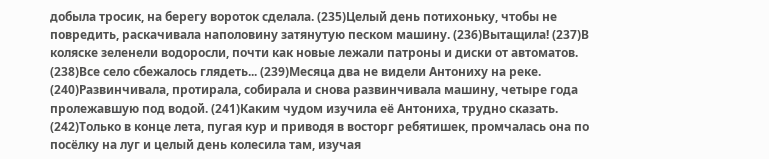добыла тросик, на берегу вороток сделала. (235)Целый день потихоньку, чтобы не повредить, раскачивала наполовину затянутую песком машину. (236)Вытащила! (237)В коляске зеленели водоросли, почти как новые лежали патроны и диски от автоматов. (238)Все село сбежалось глядеть... (239)Месяца два не видели Антониху на реке. (240)Развинчивала, протирала, собирала и снова развинчивала машину, четыре года пролежавшую под водой. (241)Каким чудом изучила её Антониха, трудно сказать. (242)Только в конце лета, пугая кур и приводя в восторг ребятишек, промчалась она по посёлку на луг и целый день колесила там, изучая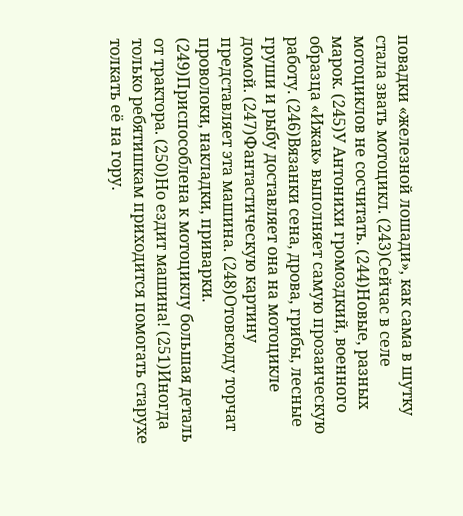повадки «железной лошади», как сама в шутку стала звать мотоцикл. (243)Сейчас в селе мотоциклов не сосчитать. (244)Новые, разных марок. (245)У Антонихи громоздкий, военного образца «Ижак» выполняет самую прозаическую работу. (246)Вязанки сена, дрова, грибы, лесные груши и рыбу доставляет она на мотоцикле домой. (247)Фантастическую картину представляет эта машина. (248)Отовсюду торчат проволоки, накладки, приварки. (249)Приспособлена к мотоциклу большая деталь от трактора. (250)Но ездит машина! (251)Иногда только ребятишкам приходится помогать старухе толкать её на гору.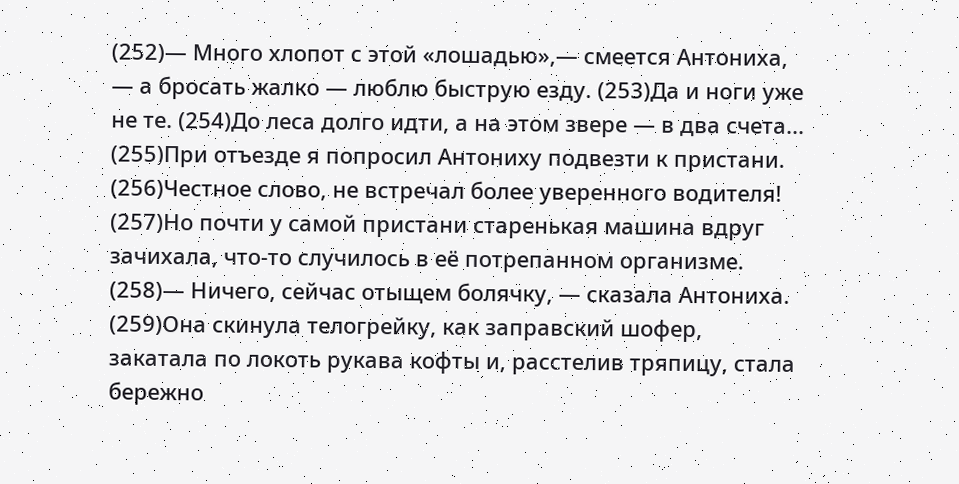(252)— Много хлопот с этой «лошадью»,— смеется Антониха, — а бросать жалко — люблю быструю езду. (253)Да и ноги уже не те. (254)До леса долго идти, а на этом звере — в два счета... (255)При отъезде я попросил Антониху подвезти к пристани. (256)Честное слово, не встречал более уверенного водителя! (257)Но почти у самой пристани старенькая машина вдруг зачихала, что-то случилось в её потрепанном организме. (258)— Ничего, сейчас отыщем болячку, — сказала Антониха. (259)Она скинула телогрейку, как заправский шофер, закатала по локоть рукава кофты и, расстелив тряпицу, стала бережно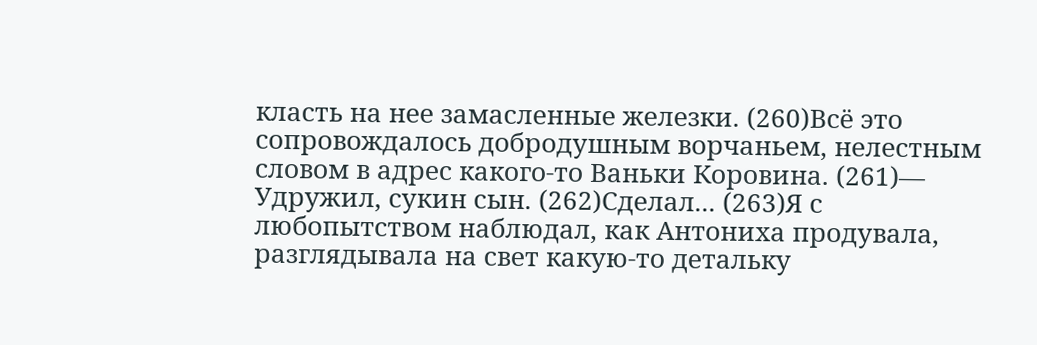класть на нее замасленные железки. (260)Всё это сопровождалось добродушным ворчаньем, нелестным словом в адрес какого-то Ваньки Коровина. (261)— Удружил, сукин сын. (262)Сделал... (263)Я с любопытством наблюдал, как Антониха продувала, разглядывала на свет какую-то детальку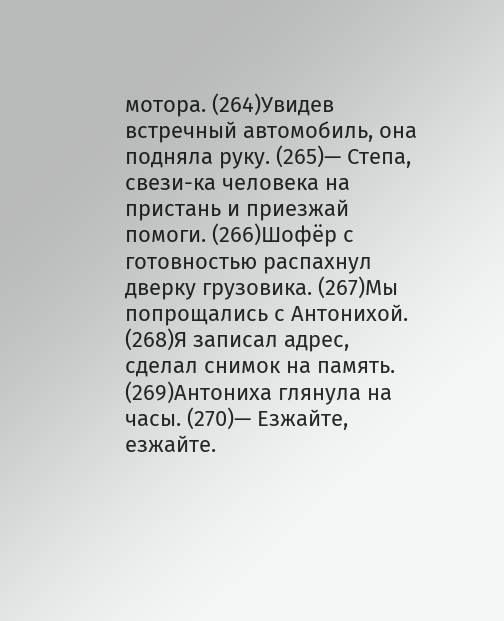мотора. (264)Увидев встречный автомобиль, она подняла руку. (265)— Степа, свези-ка человека на пристань и приезжай помоги. (266)Шофёр с готовностью распахнул дверку грузовика. (267)Мы попрощались с Антонихой. (268)Я записал адрес, сделал снимок на память. (269)Антониха глянула на часы. (270)— Езжайте, езжайте.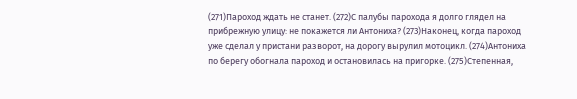(271)Пароход ждать не станет. (272)С палубы парохода я долго глядел на прибрежную улицу: не покажется ли Антониха? (273)Наконец, когда пароход уже сделал у пристани разворот, на дорогу вырулил мотоцикл. (274)Антониха по берегу обогнала пароход и остановилась на пригорке. (275)Степенная,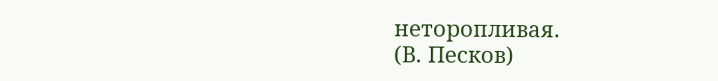неторопливая.
(В. Песков)